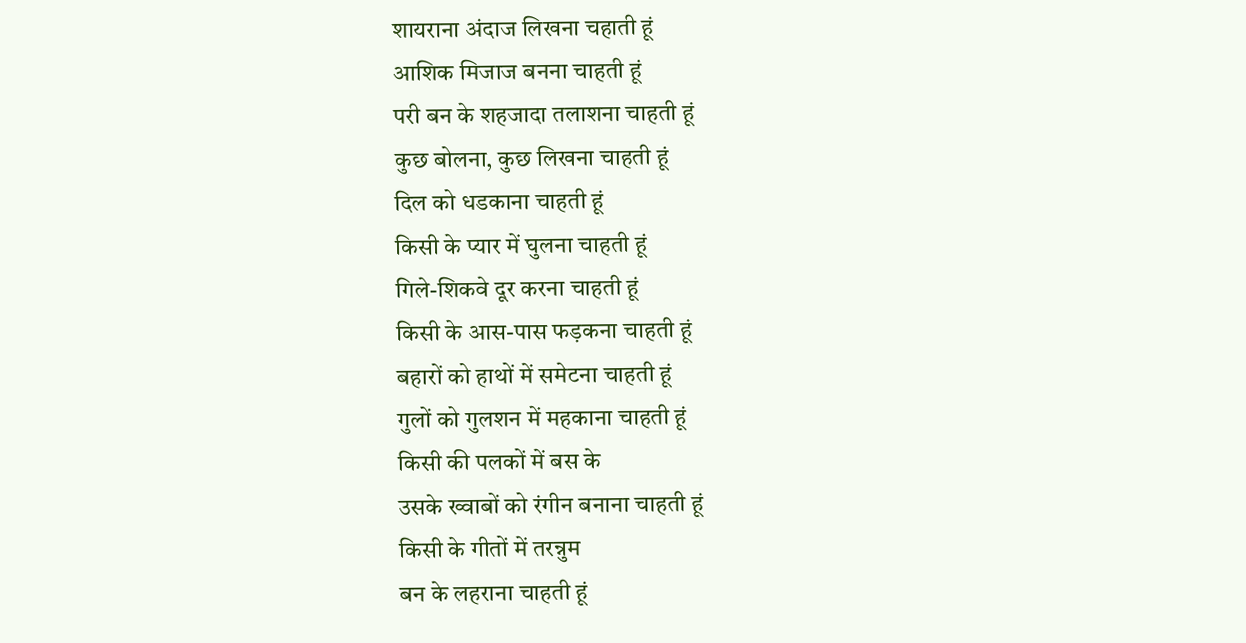शायराना अंदाज लिखना चहाती हूं
आशिक मिजाज बनना चाहती हूं
परी बन के शहजादा तलाशना चाहती हूं
कुछ बोलना, कुछ लिखना चाहती हूं
दिल को धडकाना चाहती हूं
किसी के प्यार में घुलना चाहती हूं
गिले-शिकवे दूर करना चाहती हूं
किसी के आस-पास फड़कना चाहती हूं
बहारों को हाथों में समेटना चाहती हूं
गुलों को गुलशन में महकाना चाहती हूं
किसी की पलकों में बस के
उसके ख्वाबों को रंगीन बनाना चाहती हूं
किसी के गीतों में तरन्नुम
बन के लहराना चाहती हूं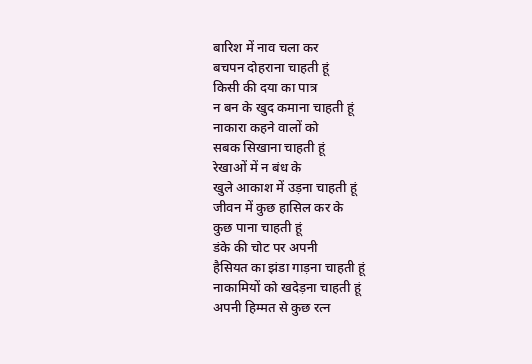बारिश में नाव चला कर
बचपन दोहराना चाहती हूं
किसी की दया का पात्र
न बन के खुद कमाना चाहती हूं
नाकारा कहने वालों को
सबक सिखाना चाहती हूं
रेखाओं में न बंध के
खुले आकाश में उड़ना चाहती हूं
जीवन में कुछ हासिल कर के
कुछ पाना चाहती हूं
डंके की चोट पर अपनी
हैसियत का झंडा गाड़ना चाहती हूं
नाकामियों को खदेड़ना चाहती हूं
अपनी हिम्मत से कुछ रत्न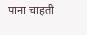पाना चाहती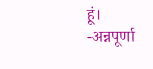हूं।
-अन्नपूर्णा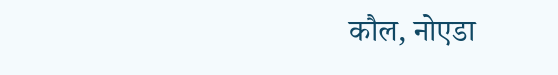कौल, नोएडा